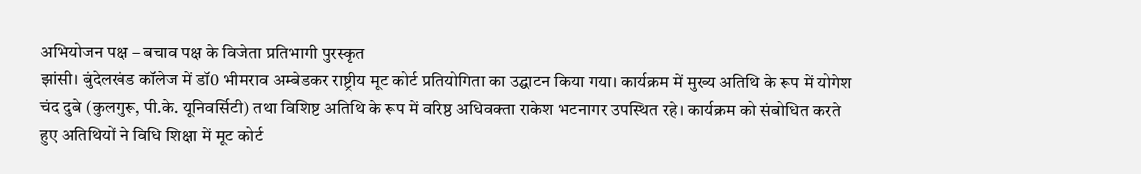अभियोजन पक्ष – बचाव पक्ष के विजेता प्रतिभागी पुरस्कृत
झांसी। बुंदेलखंड कॉलेज में डॉ0 भीमराव अम्बेडकर राष्ट्रीय मूट कोर्ट प्रतियोगिता का उद्घाटन किया गया। कार्यक्रम में मुख्य अतिथि के रूप में योगेश चंद दुबे (कुलगुरू, पी.के. यूनिवर्सिटी) तथा विशिष्ट अतिथि के रूप में वरिष्ठ अधिवक्ता राकेश भटनागर उपस्थित रहे। कार्यक्रम को संबोधित करते हुए अतिथियों ने विधि शिक्षा में मूट कोर्ट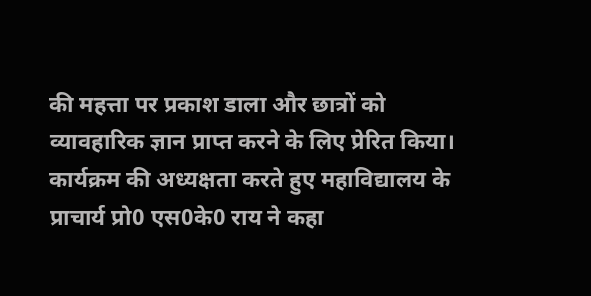की महत्ता पर प्रकाश डाला और छात्रों को व्यावहारिक ज्ञान प्राप्त करने के लिए प्रेरित किया।
कार्यक्रम की अध्यक्षता करते हुए महाविद्यालय के प्राचार्य प्रो0 एस0के0 राय ने कहा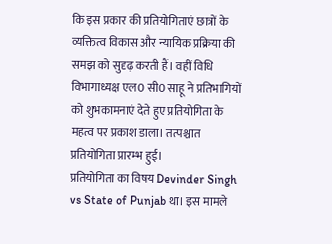कि इस प्रकार की प्रतियोगिताएं छात्रों के व्यक्तित्व विकास और न्यायिक प्रक्रिया की समझ को सुदृढ़ करती हैं। वहीं विधि विभागाध्यक्ष एल0 सी0 साहू ने प्रतिभागियों को शुभकामनाएं देते हुए प्रतियोगिता के महत्व पर प्रकाश डाला। तत्पश्चात प्रतियोगिता प्रारम्भ हुई।
प्रतियोगिता का विषय Devinder Singh vs State of Punjab था। इस मामले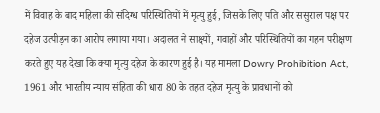में विवाह के बाद महिला की संदिग्ध परिस्थितियों में मृत्यु हुई, जिसके लिए पति और ससुराल पक्ष पर दहेज उत्पीड़न का आरोप लगाया गया। अदालत ने साक्ष्यों, गवाहों और परिस्थितियों का गहन परीक्षण करते हुए यह देखा कि क्या मृत्यु दहेज के कारण हुई है। यह मामला Dowry Prohibition Act, 1961 और भारतीय न्याय संहिता की धारा 80 के तहत दहेज मृत्यु के प्रावधानों को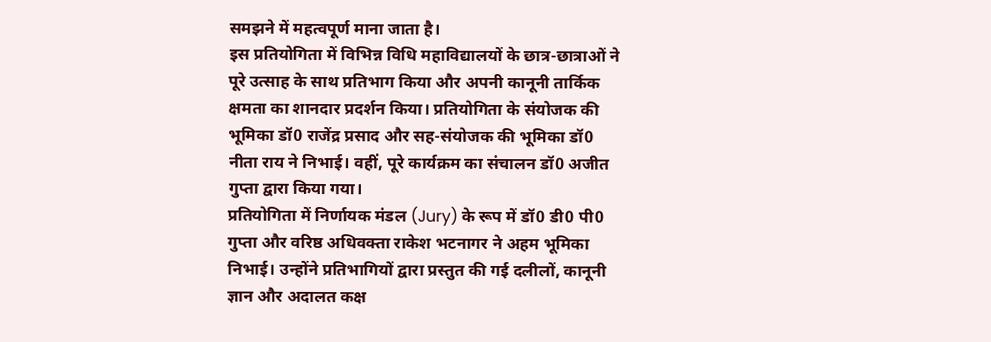समझने में महत्वपूर्ण माना जाता है।
इस प्रतियोगिता में विभिन्न विधि महाविद्यालयों के छात्र-छात्राओं ने पूरे उत्साह के साथ प्रतिभाग किया और अपनी कानूनी तार्किक क्षमता का शानदार प्रदर्शन किया। प्रतियोगिता के संयोजक की भूमिका डॉ0 राजेंद्र प्रसाद और सह-संयोजक की भूमिका डॉ0 नीता राय ने निभाई। वहीं, पूरे कार्यक्रम का संचालन डॉ0 अजीत गुप्ता द्वारा किया गया।
प्रतियोगिता में निर्णायक मंडल (Jury) के रूप में डॉ0 डी0 पी0 गुप्ता और वरिष्ठ अधिवक्ता राकेश भटनागर ने अहम भूमिका निभाई। उन्होंने प्रतिभागियों द्वारा प्रस्तुत की गई दलीलों, कानूनी ज्ञान और अदालत कक्ष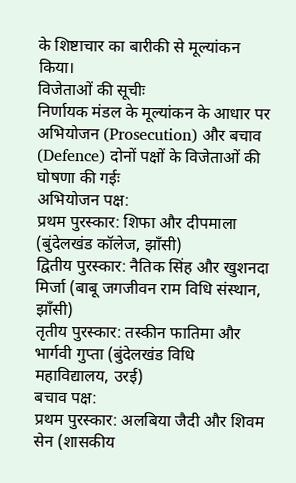के शिष्टाचार का बारीकी से मूल्यांकन किया।
विजेताओं की सूचीः
निर्णायक मंडल के मूल्यांकन के आधार पर अभियोजन (Prosecution) और बचाव (Defence) दोनों पक्षों के विजेताओं की घोषणा की गईः
अभियोजन पक्ष:
प्रथम पुरस्कार: शिफा और दीपमाला (बुंदेलखंड कॉलेज, झाँसी)
द्वितीय पुरस्कार: नैतिक सिंह और खुशनदा मिर्जा (बाबू जगजीवन राम विधि संस्थान, झाँसी)
तृतीय पुरस्कार: तस्कीन फातिमा और भार्गवी गुप्ता (बुंदेलखंड विधि महाविद्यालय, उरई)
बचाव पक्ष:
प्रथम पुरस्कार: अलबिया जैदी और शिवम सेन (शासकीय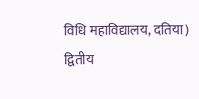विधि महाविद्यालय, दतिया)
द्वितीय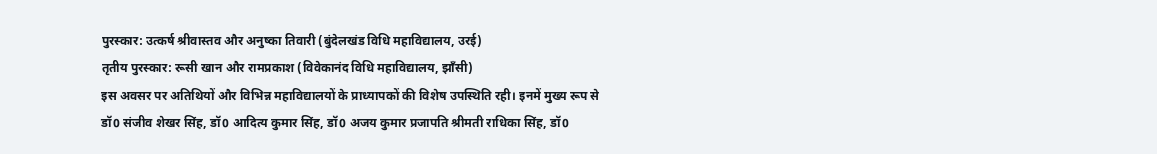पुरस्कार: उत्कर्ष श्रीवास्तव और अनुष्का तिवारी (बुंदेलखंड विधि महाविद्यालय, उरई)
तृतीय पुरस्कार: रूसी खान और रामप्रकाश (विवेकानंद विधि महाविद्यालय, झाँसी)
इस अवसर पर अतिथियों और विभिन्न महाविद्यालयों के प्राध्यापकों की विशेष उपस्थिति रही। इनमें मुख्य रूप से डॉ0 संजीव शेखर सिंह, डॉ0 आदित्य कुमार सिंह, डॉ0 अजय कुमार प्रजापति श्रीमती राधिका सिंह, डॉ0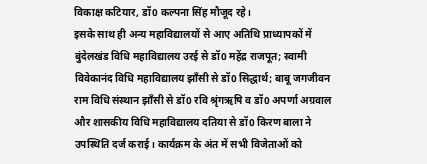विकाक्ष कटियार, डॉ0 कल्पना सिंह मौजूद रहे।
इसके साथ ही अन्य महाविद्यालयों से आए अतिथि प्राध्यापकों में बुंदेलखंड विधि महाविद्यालय उरई से डॉ0 महेंद्र राजपूत; स्वामी विवेकानंद विधि महाविद्यालय झाँसी से डॉ0 सिद्धार्थ; बाबू जगजीवन राम विधि संस्थान झाँसी से डॉ0 रवि श्रृंगऋषि व डॉ0 अपर्णा अग्रवाल और शासकीय विधि महाविद्यालय दतिया से डॉ0 किरण बाला ने उपस्थिति दर्ज कराई। कार्यक्रम के अंत में सभी विजेताओं को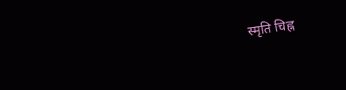स्मृति चिह्न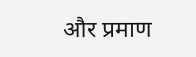और प्रमाण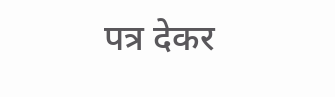पत्र देकर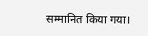सम्मानित किया गया।